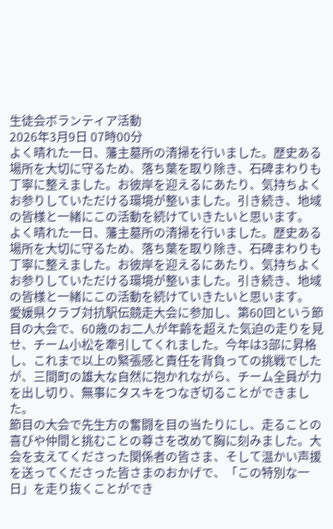生徒会ボランティア活動
2026年3月9日 07時00分
よく晴れた一日、藩主墓所の清掃を行いました。歴史ある場所を大切に守るため、落ち葉を取り除き、石碑まわりも丁寧に整えました。お彼岸を迎えるにあたり、気持ちよくお参りしていただける環境が整いました。引き続き、地域の皆様と一緒にこの活動を続けていきたいと思います。
よく晴れた一日、藩主墓所の清掃を行いました。歴史ある場所を大切に守るため、落ち葉を取り除き、石碑まわりも丁寧に整えました。お彼岸を迎えるにあたり、気持ちよくお参りしていただける環境が整いました。引き続き、地域の皆様と一緒にこの活動を続けていきたいと思います。
愛媛県クラブ対抗駅伝競走大会に参加し、第60回という節目の大会で、60歳のお二人が年齢を超えた気迫の走りを見せ、チーム小松を牽引してくれました。今年は3部に昇格し、これまで以上の緊張感と責任を背負っての挑戦でしたが、三間町の雄大な自然に抱かれながら、チーム全員が力を出し切り、無事にタスキをつなぎ切ることができました。
節目の大会で先生方の奮闘を目の当たりにし、走ることの喜びや仲間と挑むことの尊さを改めて胸に刻みました。大会を支えてくださった関係者の皆さま、そして温かい声援を送ってくださった皆さまのおかげで、「この特別な一日」を走り抜くことができ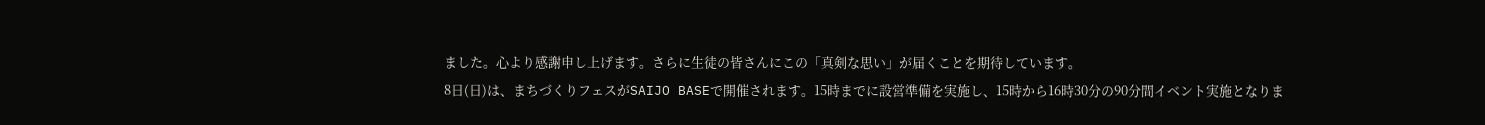ました。心より感謝申し上げます。さらに生徒の皆さんにこの「真剣な思い」が届くことを期待しています。
8日(日)は、まちづくりフェスがSAIJO BASEで開催されます。15時までに設営準備を実施し、15時から16時30分の90分間イベント実施となりま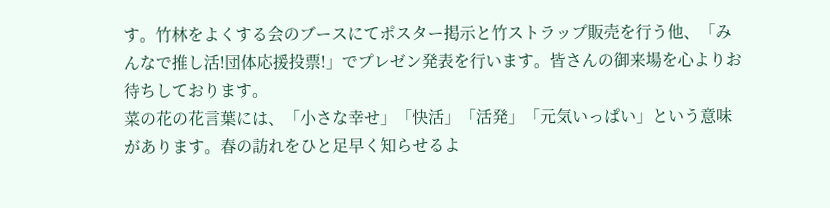す。竹林をよくする会のブースにてポスター掲示と竹ストラップ販売を行う他、「みんなで推し活!団体応援投票!」でプレゼン発表を行います。皆さんの御来場を心よりお待ちしております。
菜の花の花言葉には、「小さな幸せ」「快活」「活発」「元気いっぱい」という意味があります。春の訪れをひと足早く知らせるよ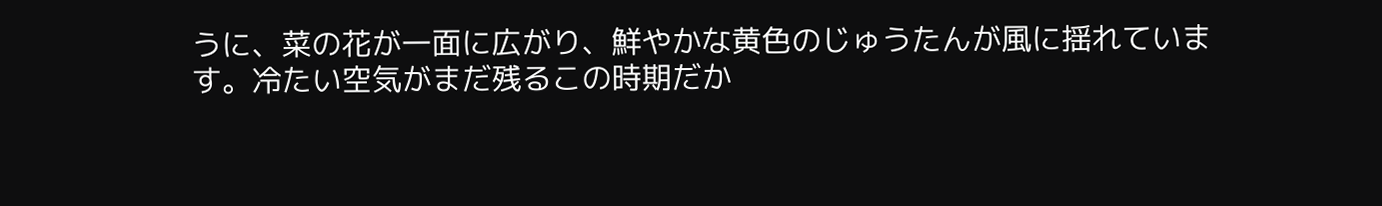うに、菜の花が一面に広がり、鮮やかな黄色のじゅうたんが風に揺れています。冷たい空気がまだ残るこの時期だか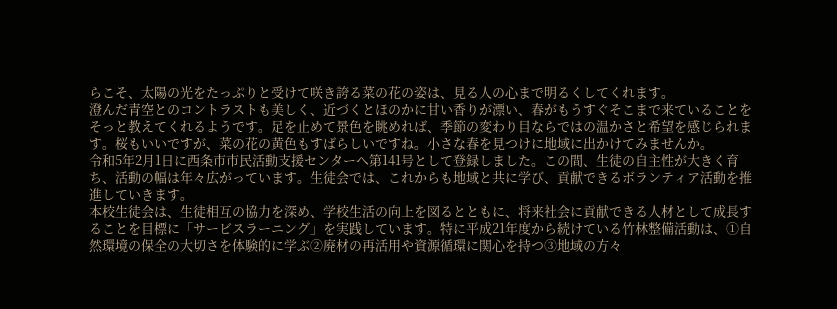らこそ、太陽の光をたっぷりと受けて咲き誇る菜の花の姿は、見る人の心まで明るくしてくれます。
澄んだ青空とのコントラストも美しく、近づくとほのかに甘い香りが漂い、春がもうすぐそこまで来ていることをそっと教えてくれるようです。足を止めて景色を眺めれば、季節の変わり目ならではの温かさと希望を感じられます。桜もいいですが、菜の花の黄色もすばらしいですね。小さな春を見つけに地域に出かけてみませんか。
令和5年2月1日に西条市市民活動支援センターへ第141号として登録しました。この間、生徒の自主性が大きく育ち、活動の幅は年々広がっています。生徒会では、これからも地域と共に学び、貢献できるボランティア活動を推進していきます。
本校生徒会は、生徒相互の協力を深め、学校生活の向上を図るとともに、将来社会に貢献できる人材として成長することを目標に「サービスラーニング」を実践しています。特に平成21年度から続けている竹林整備活動は、①自然環境の保全の大切さを体験的に学ぶ②廃材の再活用や資源循環に関心を持つ③地域の方々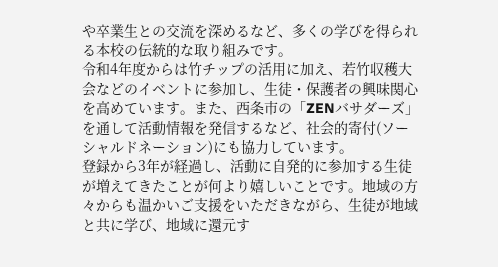や卒業生との交流を深めるなど、多くの学びを得られる本校の伝統的な取り組みです。
令和4年度からは竹チップの活用に加え、若竹収穫大会などのイベントに参加し、生徒・保護者の興味関心を高めています。また、西条市の「ZENバサダーズ」を通して活動情報を発信するなど、社会的寄付(ソーシャルドネーション)にも協力しています。
登録から3年が経過し、活動に自発的に参加する生徒が増えてきたことが何より嬉しいことです。地域の方々からも温かいご支援をいただきながら、生徒が地域と共に学び、地域に還元す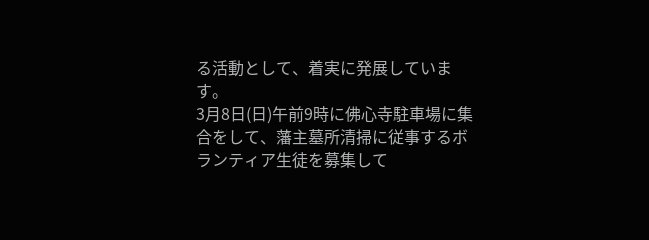る活動として、着実に発展しています。
3月8日(日)午前9時に佛心寺駐車場に集合をして、藩主墓所清掃に従事するボランティア生徒を募集して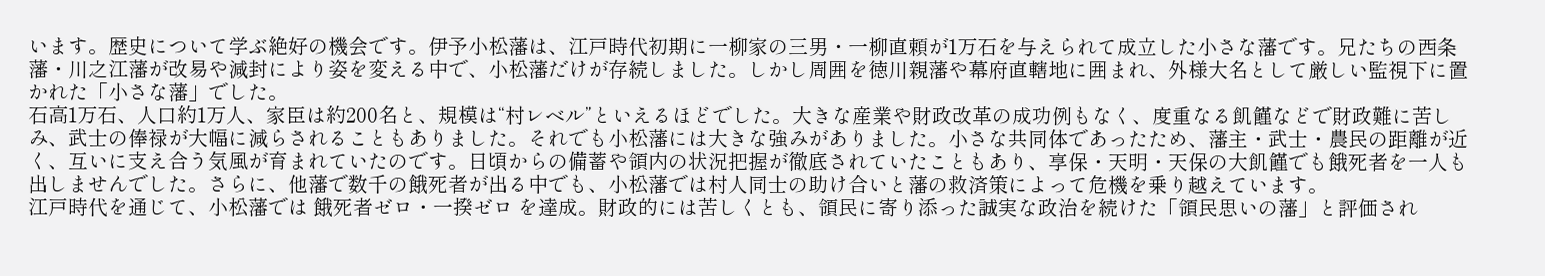います。歴史について学ぶ絶好の機会です。伊予小松藩は、江戸時代初期に一柳家の三男・一柳直頼が1万石を与えられて成立した小さな藩です。兄たちの西条藩・川之江藩が改易や減封により姿を変える中で、小松藩だけが存続しました。しかし周囲を徳川親藩や幕府直轄地に囲まれ、外様大名として厳しい監視下に置かれた「小さな藩」でした。
石高1万石、人口約1万人、家臣は約200名と、規模は“村レベル”といえるほどでした。大きな産業や財政改革の成功例もなく、度重なる飢饉などで財政難に苦しみ、武士の俸禄が大幅に減らされることもありました。それでも小松藩には大きな強みがありました。小さな共同体であったため、藩主・武士・農民の距離が近く、互いに支え合う気風が育まれていたのです。日頃からの備蓄や領内の状況把握が徹底されていたこともあり、享保・天明・天保の大飢饉でも餓死者を一人も出しませんでした。さらに、他藩で数千の餓死者が出る中でも、小松藩では村人同士の助け合いと藩の救済策によって危機を乗り越えています。
江戸時代を通じて、小松藩では 餓死者ゼロ・一揆ゼロ を達成。財政的には苦しくとも、領民に寄り添った誠実な政治を続けた「領民思いの藩」と評価され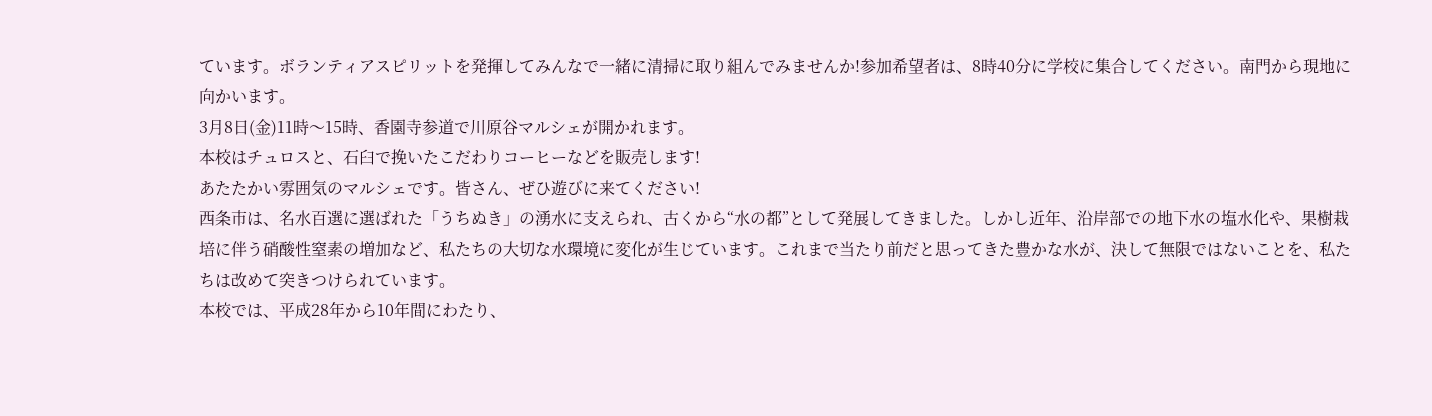ています。ボランティアスピリットを発揮してみんなで一緒に清掃に取り組んでみませんか!参加希望者は、8時40分に学校に集合してください。南門から現地に向かいます。
3月8日(金)11時〜15時、香園寺参道で川原谷マルシェが開かれます。
本校はチュロスと、石臼で挽いたこだわりコーヒーなどを販売します!
あたたかい雰囲気のマルシェです。皆さん、ぜひ遊びに来てください!
西条市は、名水百選に選ばれた「うちぬき」の湧水に支えられ、古くから“水の都”として発展してきました。しかし近年、沿岸部での地下水の塩水化や、果樹栽培に伴う硝酸性窒素の増加など、私たちの大切な水環境に変化が生じています。これまで当たり前だと思ってきた豊かな水が、決して無限ではないことを、私たちは改めて突きつけられています。
本校では、平成28年から10年間にわたり、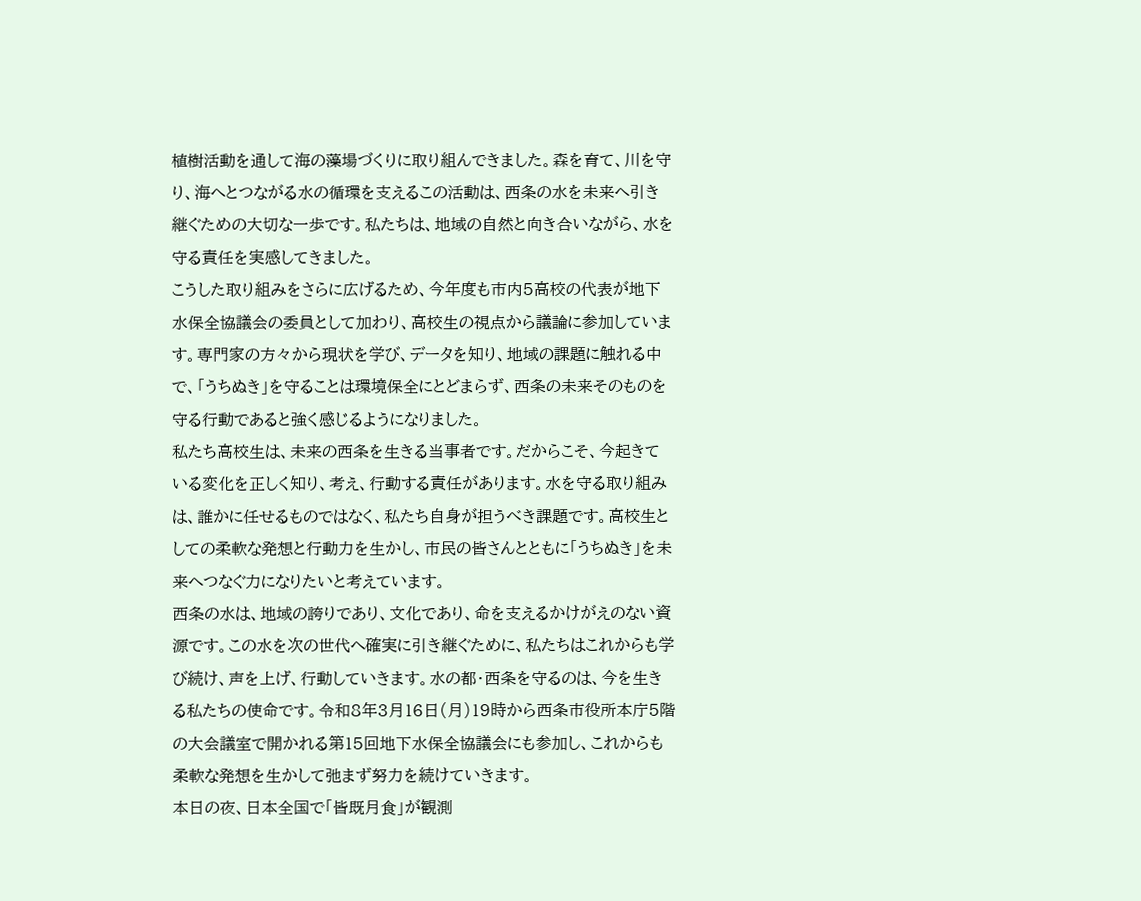植樹活動を通して海の藻場づくりに取り組んできました。森を育て、川を守り、海へとつながる水の循環を支えるこの活動は、西条の水を未来へ引き継ぐための大切な一歩です。私たちは、地域の自然と向き合いながら、水を守る責任を実感してきました。
こうした取り組みをさらに広げるため、今年度も市内5高校の代表が地下水保全協議会の委員として加わり、高校生の視点から議論に参加しています。専門家の方々から現状を学び、データを知り、地域の課題に触れる中で、「うちぬき」を守ることは環境保全にとどまらず、西条の未来そのものを守る行動であると強く感じるようになりました。
私たち高校生は、未来の西条を生きる当事者です。だからこそ、今起きている変化を正しく知り、考え、行動する責任があります。水を守る取り組みは、誰かに任せるものではなく、私たち自身が担うべき課題です。高校生としての柔軟な発想と行動力を生かし、市民の皆さんとともに「うちぬき」を未来へつなぐ力になりたいと考えています。
西条の水は、地域の誇りであり、文化であり、命を支えるかけがえのない資源です。この水を次の世代へ確実に引き継ぐために、私たちはこれからも学び続け、声を上げ、行動していきます。水の都・西条を守るのは、今を生きる私たちの使命です。令和8年3月16日(月)19時から西条市役所本庁5階の大会議室で開かれる第15回地下水保全協議会にも参加し、これからも柔軟な発想を生かして弛まず努力を続けていきます。
本日の夜、日本全国で「皆既月食」が観測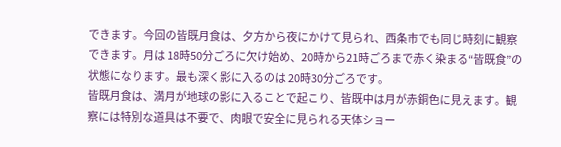できます。今回の皆既月食は、夕方から夜にかけて見られ、西条市でも同じ時刻に観察できます。月は 18時50分ごろに欠け始め、20時から21時ごろまで赤く染まる“皆既食”の状態になります。最も深く影に入るのは 20時30分ごろです。
皆既月食は、満月が地球の影に入ることで起こり、皆既中は月が赤銅色に見えます。観察には特別な道具は不要で、肉眼で安全に見られる天体ショー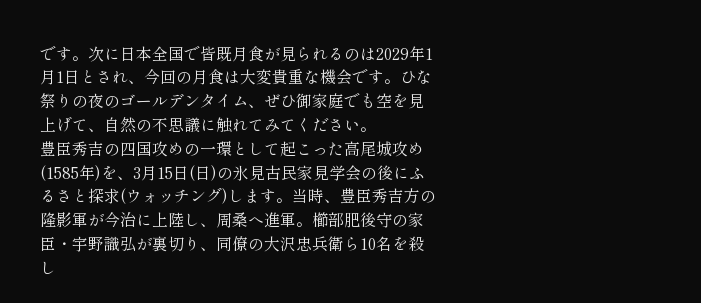です。次に日本全国で皆既月食が見られるのは2029年1月1日とされ、今回の月食は大変貴重な機会です。ひな祭りの夜のゴールデンタイム、ぜひ御家庭でも空を見上げて、自然の不思議に触れてみてください。
豊臣秀吉の四国攻めの一環として起こった高尾城攻め(1585年)を、3月15日(日)の氷見古民家見学会の後にふるさと探求(ウォッチング)します。当時、豊臣秀吉方の隆影軍が今治に上陸し、周桑へ進軍。櫛部肥後守の家臣・宇野識弘が裏切り、同僚の大沢忠兵衛ら10名を殺し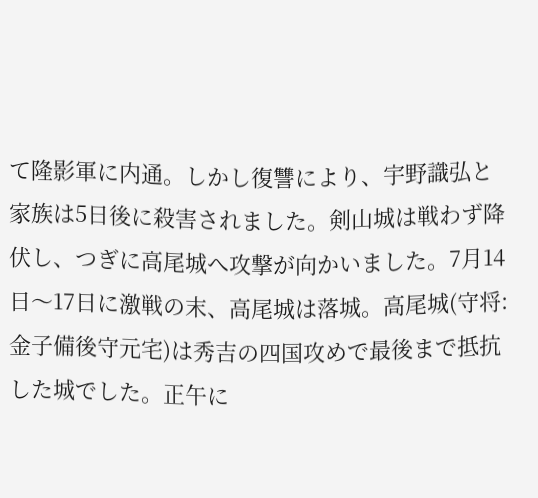て隆影軍に内通。しかし復讐により、宇野識弘と家族は5日後に殺害されました。剣山城は戦わず降伏し、つぎに高尾城へ攻撃が向かいました。7月14日〜17日に激戦の末、高尾城は落城。高尾城(守将:金子備後守元宅)は秀吉の四国攻めで最後まで抵抗した城でした。正午に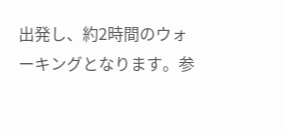出発し、約2時間のウォーキングとなります。参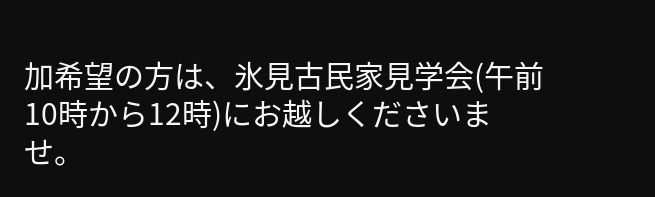加希望の方は、氷見古民家見学会(午前10時から12時)にお越しくださいませ。